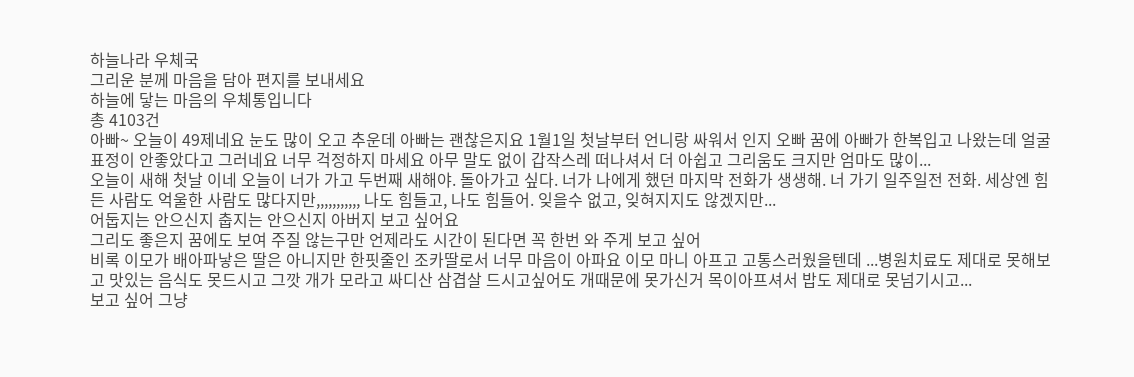하늘나라 우체국
그리운 분께 마음을 담아 편지를 보내세요
하늘에 닿는 마음의 우체통입니다
총 4103건
아빠~ 오늘이 49제네요 눈도 많이 오고 추운데 아빠는 괜찮은지요 1월1일 첫날부터 언니랑 싸워서 인지 오빠 꿈에 아빠가 한복입고 나왔는데 얼굴표정이 안좋았다고 그러네요 너무 걱정하지 마세요 아무 말도 없이 갑작스레 떠나셔서 더 아쉽고 그리움도 크지만 엄마도 많이...
오늘이 새해 첫날 이네 오늘이 너가 가고 두번째 새해야. 돌아가고 싶다. 너가 나에게 했던 마지막 전화가 생생해. 너 가기 일주일전 전화. 세상엔 힘든 사람도 억울한 사람도 많다지만,,,,,,,,,,, 나도 힘들고, 나도 힘들어. 잊을수 없고, 잊혀지지도 않겠지만...
어둡지는 안으신지 춥지는 안으신지 아버지 보고 싶어요
그리도 좋은지 꿈에도 보여 주질 않는구만 언제라도 시간이 된다면 꼭 한번 와 주게 보고 싶어
비록 이모가 배아파낳은 딸은 아니지만 한핏줄인 조카딸로서 너무 마음이 아파요 이모 마니 아프고 고통스러웠을텐데 ...병원치료도 제대로 못해보고 맛있는 음식도 못드시고 그깟 개가 모라고 싸디산 삼겹살 드시고싶어도 개때문에 못가신거 목이아프셔서 밥도 제대로 못넘기시고...
보고 싶어 그냥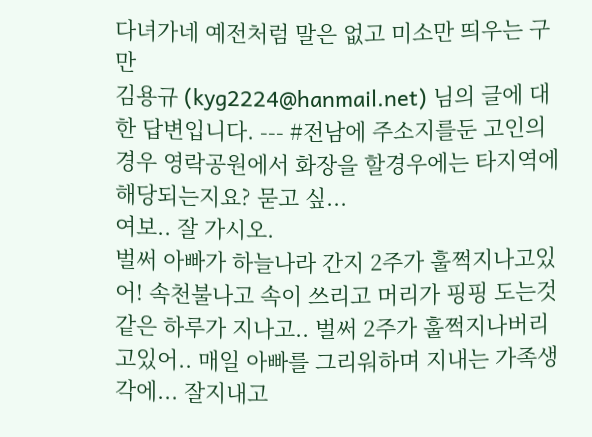다녀가네 예전처럼 말은 없고 미소만 띄우는 구만
김용규 (kyg2224@hanmail.net) 님의 글에 대한 답변입니다. --- #전남에 주소지를둔 고인의 경우 영락공원에서 화장을 할경우에는 타지역에 해당되는지요? 묻고 싶...
여보.. 잘 가시오.
벌써 아빠가 하늘나라 간지 2주가 훌쩍지나고있어! 속천불나고 속이 쓰리고 머리가 핑핑 도는것같은 하루가 지나고.. 벌써 2주가 훌쩍지나버리고있어.. 매일 아빠를 그리워하며 지내는 가족생각에... 잘지내고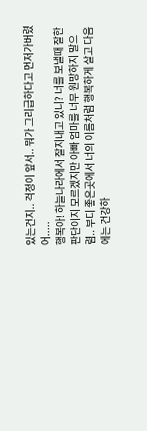있는건지.. 걱정이 앞서.. 뭐가 그리급하다고 먼저가버렸어.....
행복아! 하늘나라에서 잘지내고 있니? 너를 보낼때 잘한 판단이지 모르겠지만 아빠 엄마를 너무 원망하지 말으렴.. 부디 좋은곳에서 너의 이름처럼 행복하게 살고 다음에는 건강하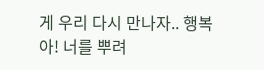게 우리 다시 만나자.. 행복아! 너를 뿌려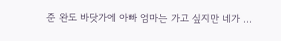준 완도 바닷가에 아빠 엄마는 가고 싶지만 네가 ...